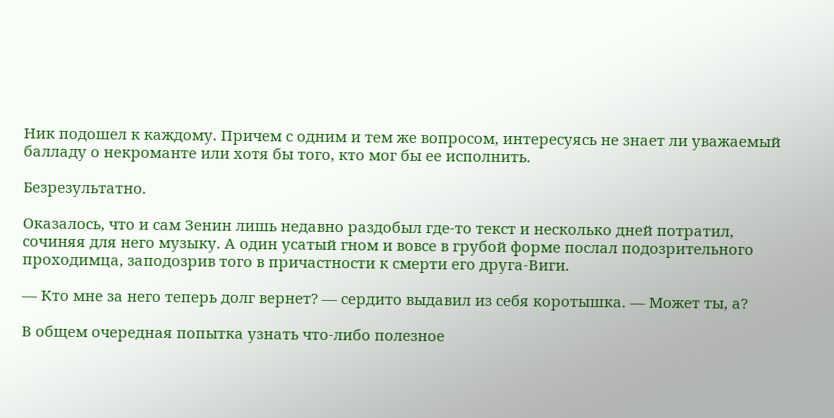Ник подошел к каждому. Причем с одним и тем же вопросом, интересуясь не знает ли уважаемый балладу о некроманте или хотя бы того, кто мог бы ее исполнить.

Безрезультатно.

Оказалось, что и сам Зенин лишь недавно раздобыл где-то текст и несколько дней потратил, сочиняя для него музыку. А один усатый гном и вовсе в грубой форме послал подозрительного проходимца, заподозрив того в причастности к смерти его друга-Виги.

— Кто мне за него теперь долг вернет? — сердито выдавил из себя коротышка. — Может ты, а?

В общем очередная попытка узнать что-либо полезное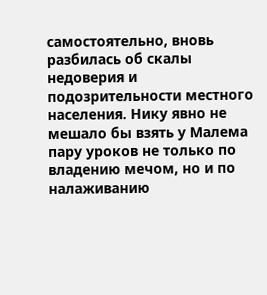самостоятельно, вновь разбилась об скалы недоверия и подозрительности местного населения. Нику явно не мешало бы взять у Малема пару уроков не только по владению мечом, но и по налаживанию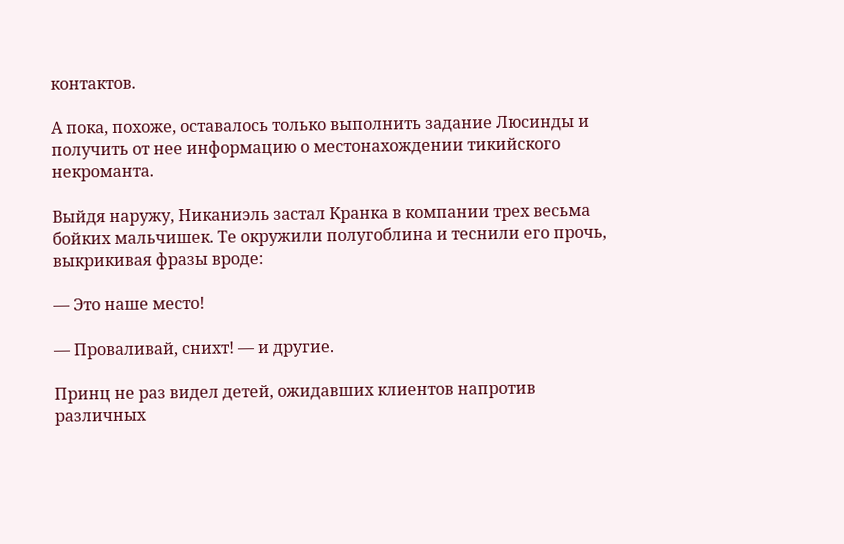контактов.

А пока, похоже, оставалось только выполнить задание Люсинды и получить от нее информацию о местонахождении тикийского некроманта.

Выйдя наружу, Никаниэль застал Кранка в компании трех весьма бойких мальчишек. Те окружили полугоблина и теснили его прочь, выкрикивая фразы вроде:

— Это наше место!

— Проваливай, снихт! — и другие.

Принц не раз видел детей, ожидавших клиентов напротив различных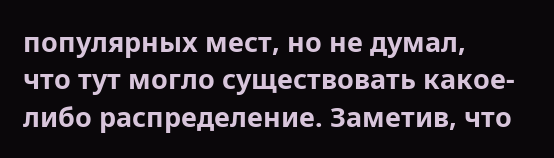популярных мест, но не думал, что тут могло существовать какое-либо распределение. Заметив, что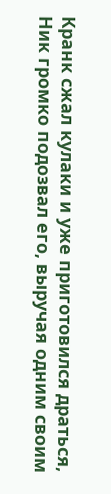Кранк сжал кулаки и уже приготовился драться, Ник громко подозвал его, выручая одним своим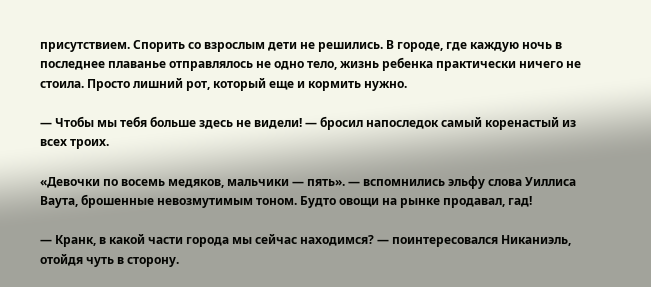присутствием. Спорить со взрослым дети не решились. В городе, где каждую ночь в последнее плаванье отправлялось не одно тело, жизнь ребенка практически ничего не стоила. Просто лишний рот, который еще и кормить нужно.

— Чтобы мы тебя больше здесь не видели! — бросил напоследок самый коренастый из всех троих.

«Девочки по восемь медяков, мальчики — пять». — вспомнились эльфу слова Уиллиса Ваута, брошенные невозмутимым тоном. Будто овощи на рынке продавал, гад!

— Кранк, в какой части города мы сейчас находимся? — поинтересовался Никаниэль, отойдя чуть в сторону.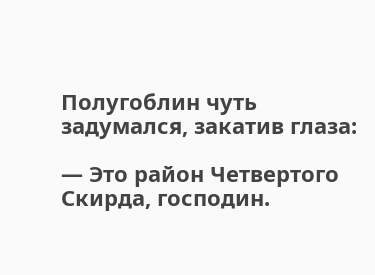Полугоблин чуть задумался, закатив глаза:

— Это район Четвертого Скирда, господин.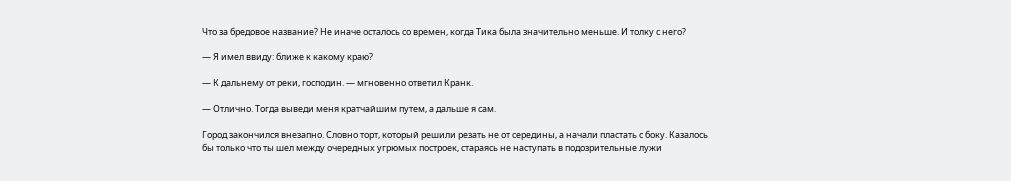Что за бредовое название? Не иначе осталось со времен, когда Тика была значительно меньше. И толку с него?

— Я имел ввиду: ближе к какому краю?

— К дальнему от реки, господин. — мгновенно ответил Кранк.

— Отлично. Тогда выведи меня кратчайшим путем, а дальше я сам.

Город закончился внезапно. Словно торт, который решили резать не от середины, а начали пластать с боку. Казалось бы только что ты шел между очередных угрюмых построек, стараясь не наступать в подозрительные лужи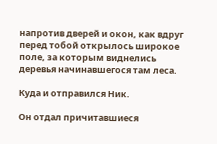напротив дверей и окон, как вдруг перед тобой открылось широкое поле, за которым виднелись деревья начинавшегося там леса.

Куда и отправился Ник.

Он отдал причитавшиеся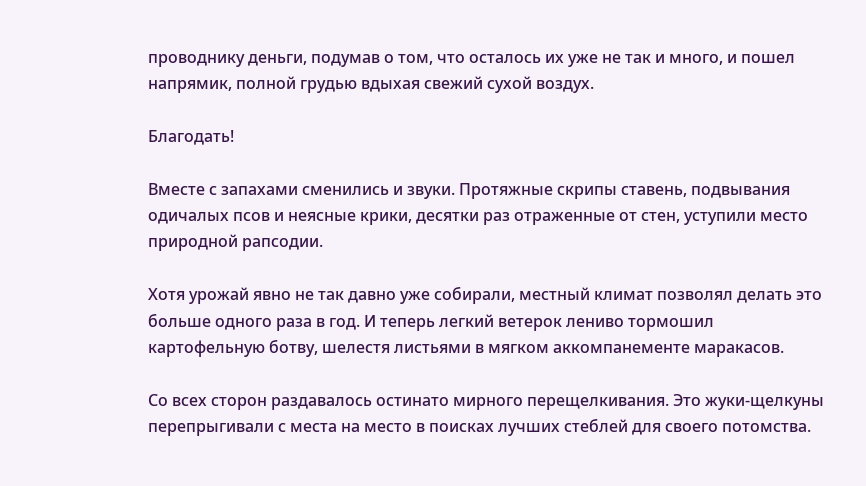проводнику деньги, подумав о том, что осталось их уже не так и много, и пошел напрямик, полной грудью вдыхая свежий сухой воздух.

Благодать!

Вместе с запахами сменились и звуки. Протяжные скрипы ставень, подвывания одичалых псов и неясные крики, десятки раз отраженные от стен, уступили место природной рапсодии.

Хотя урожай явно не так давно уже собирали, местный климат позволял делать это больше одного раза в год. И теперь легкий ветерок лениво тормошил картофельную ботву, шелестя листьями в мягком аккомпанементе маракасов.

Со всех сторон раздавалось остинато мирного перещелкивания. Это жуки-щелкуны перепрыгивали с места на место в поисках лучших стеблей для своего потомства.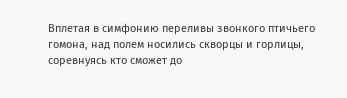Вплетая в симфонию переливы звонкого птичьего гомона, над полем носились скворцы и горлицы, соревнуясь кто сможет до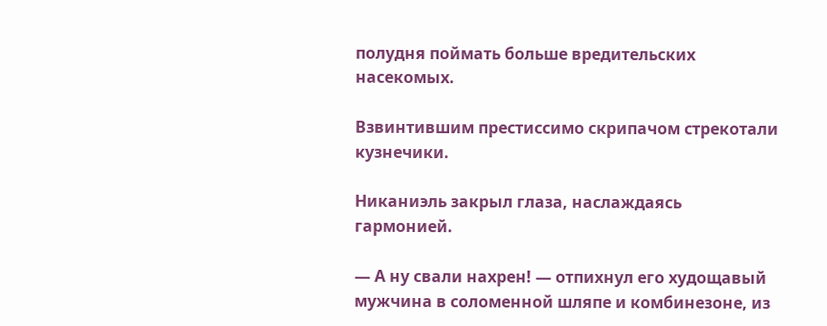полудня поймать больше вредительских насекомых.

Взвинтившим престиссимо скрипачом стрекотали кузнечики.

Никаниэль закрыл глаза, наслаждаясь гармонией.

— А ну свали нахрен! — отпихнул его худощавый мужчина в соломенной шляпе и комбинезоне, из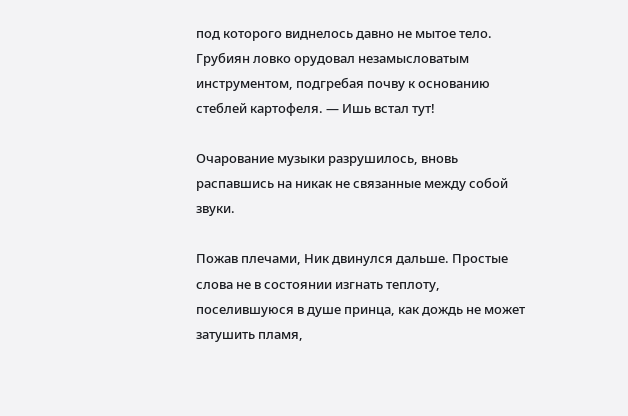под которого виднелось давно не мытое тело. Грубиян ловко орудовал незамысловатым инструментом, подгребая почву к основанию стеблей картофеля. — Ишь встал тут!

Очарование музыки разрушилось, вновь распавшись на никак не связанные между собой звуки.

Пожав плечами, Ник двинулся дальше. Простые слова не в состоянии изгнать теплоту, поселившуюся в душе принца, как дождь не может затушить пламя,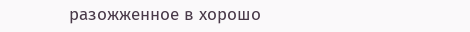разожженное в хорошо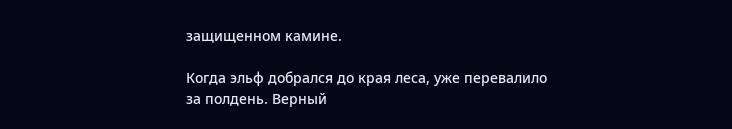защищенном камине.

Когда эльф добрался до края леса, уже перевалило за полдень. Верный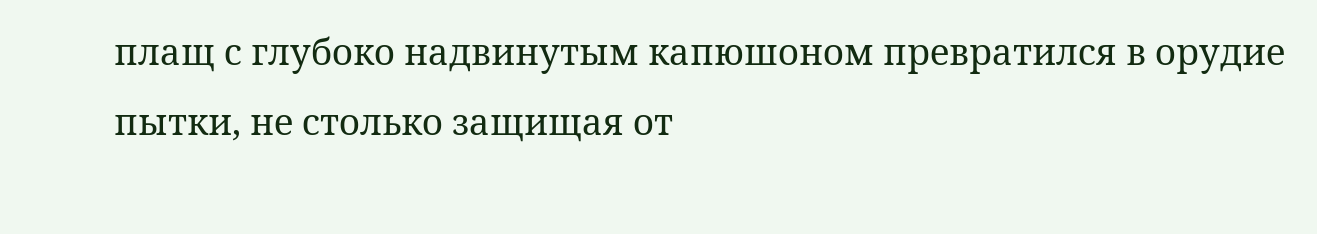плащ с глубоко надвинутым капюшоном превратился в орудие пытки, не столько защищая от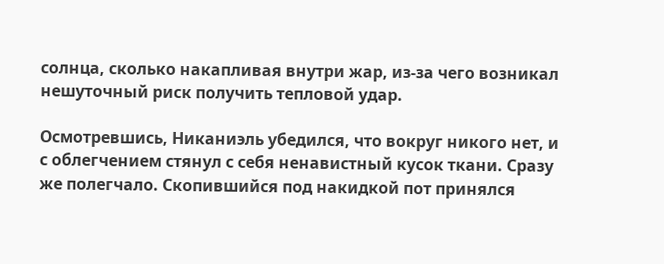солнца, сколько накапливая внутри жар, из-за чего возникал нешуточный риск получить тепловой удар.

Осмотревшись, Никаниэль убедился, что вокруг никого нет, и с облегчением стянул с себя ненавистный кусок ткани. Сразу же полегчало. Скопившийся под накидкой пот принялся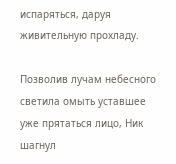испаряться, даруя живительную прохладу.

Позволив лучам небесного светила омыть уставшее уже прятаться лицо, Ник шагнул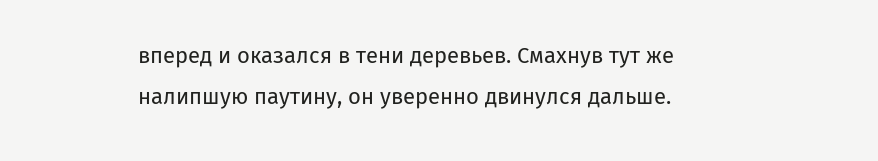вперед и оказался в тени деревьев. Смахнув тут же налипшую паутину, он уверенно двинулся дальше.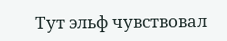Тут эльф чувствовал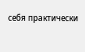себя практически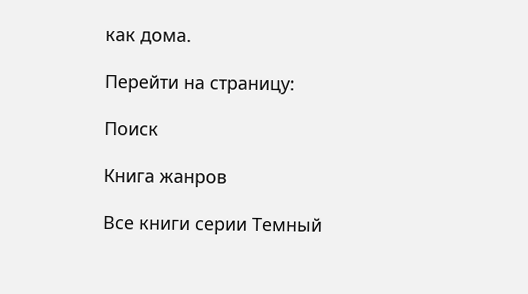как дома.

Перейти на страницу:

Поиск

Книга жанров

Все книги серии Темный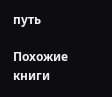путь

Похожие книги